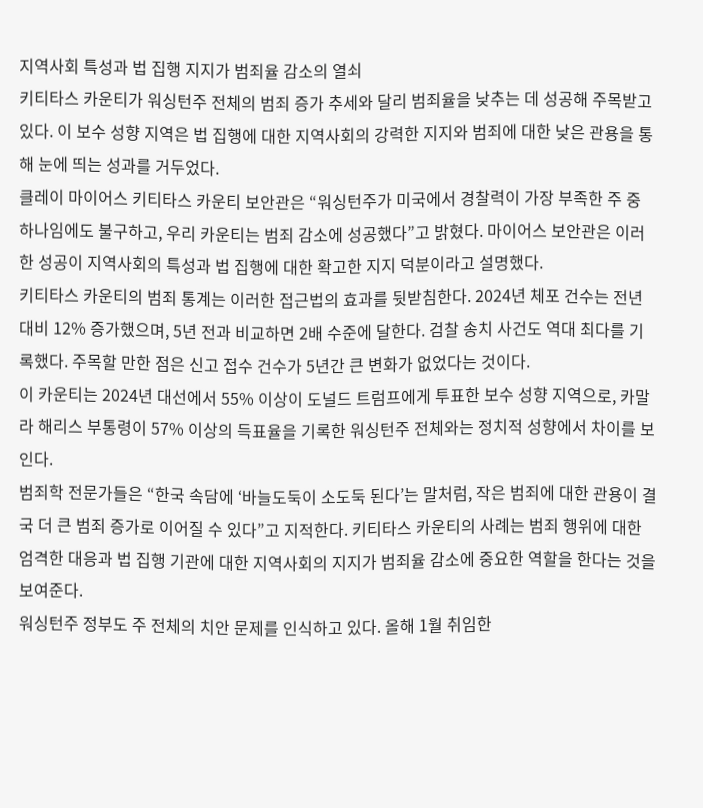지역사회 특성과 법 집행 지지가 범죄율 감소의 열쇠
키티타스 카운티가 워싱턴주 전체의 범죄 증가 추세와 달리 범죄율을 낮추는 데 성공해 주목받고 있다. 이 보수 성향 지역은 법 집행에 대한 지역사회의 강력한 지지와 범죄에 대한 낮은 관용을 통해 눈에 띄는 성과를 거두었다.
클레이 마이어스 키티타스 카운티 보안관은 “워싱턴주가 미국에서 경찰력이 가장 부족한 주 중 하나임에도 불구하고, 우리 카운티는 범죄 감소에 성공했다”고 밝혔다. 마이어스 보안관은 이러한 성공이 지역사회의 특성과 법 집행에 대한 확고한 지지 덕분이라고 설명했다.
키티타스 카운티의 범죄 통계는 이러한 접근법의 효과를 뒷받침한다. 2024년 체포 건수는 전년 대비 12% 증가했으며, 5년 전과 비교하면 2배 수준에 달한다. 검찰 송치 사건도 역대 최다를 기록했다. 주목할 만한 점은 신고 접수 건수가 5년간 큰 변화가 없었다는 것이다.
이 카운티는 2024년 대선에서 55% 이상이 도널드 트럼프에게 투표한 보수 성향 지역으로, 카말라 해리스 부통령이 57% 이상의 득표율을 기록한 워싱턴주 전체와는 정치적 성향에서 차이를 보인다.
범죄학 전문가들은 “한국 속담에 ‘바늘도둑이 소도둑 된다’는 말처럼, 작은 범죄에 대한 관용이 결국 더 큰 범죄 증가로 이어질 수 있다”고 지적한다. 키티타스 카운티의 사례는 범죄 행위에 대한 엄격한 대응과 법 집행 기관에 대한 지역사회의 지지가 범죄율 감소에 중요한 역할을 한다는 것을 보여준다.
워싱턴주 정부도 주 전체의 치안 문제를 인식하고 있다. 올해 1월 취임한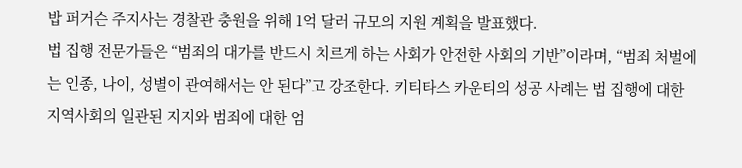밥 퍼거슨 주지사는 경찰관 충원을 위해 1억 달러 규모의 지원 계획을 발표했다.
법 집행 전문가들은 “범죄의 대가를 반드시 치르게 하는 사회가 안전한 사회의 기반”이라며, “범죄 처벌에는 인종, 나이, 성별이 관여해서는 안 된다”고 강조한다. 키티타스 카운티의 성공 사례는 법 집행에 대한 지역사회의 일관된 지지와 범죄에 대한 엄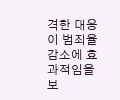격한 대응이 범죄율 감소에 효과적임을 보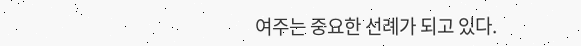여주는 중요한 선례가 되고 있다.